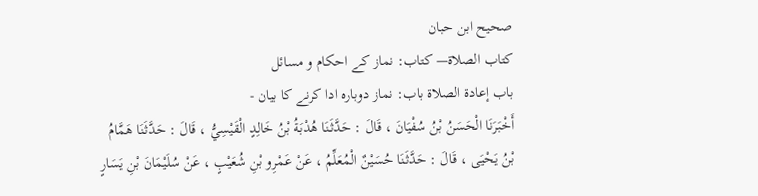صحیح ابن حبان
كتاب الصلاة— کتاب: نماز کے احکام و مسائل
باب إعادة الصلاة باب: نماز دوبارہ ادا کرنے کا بیان -
أَخْبَرَنَا الْحَسَنُ بْنُ سُفْيَانَ ، قَالَ : حَدَّثَنَا هُدْبَةُ بْنُ خَالِدٍ الْقَيْسِيُّ ، قَالَ : حَدَّثَنَا هَمَّامُ بْنُ يَحْيَى ، قَالَ : حَدَّثَنَا حُسَيْنٌ الْمُعَلِّمُ ، عَنْ عَمْرِو بْنِ شُعَيْبٍ ، عَنْ سُلَيْمَانَ بْنِ يَسَارٍ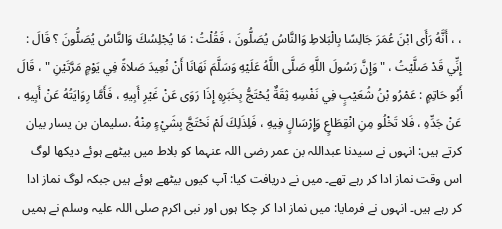، ، أَنَّهُ رَأَى ابْنَ عُمَرَ جَالِسًا بِالْبَلاطِ وَالنَّاسُ يُصَلُّونَ ، فَقُلْتُ : مَا يُجْلِسُكَ وَالنَّاسُ يُصَلُّونَ ؟ قَالَ : إِنِّي قَدْ صَلَّيْتُ ، " وَإِنَّ رَسُولَ اللَّهِ صَلَّى اللَّهُ عَلَيْهِ وَسَلَّمَ نَهَانَا أَنْ نُعِيدَ صَلاةً فِي يَوْمٍ مَرَّتَيْنِ " ، قَالَ أَبُو حَاتِمٍ : عَمْرُو بْنُ شُعَيْبٍ فِي نَفْسِهِ ثِقَةٌ يُحْتَجُّ بِخَبَرِهِ إِذَا رَوَى عَنْ غَيْرِ أَبِيهِ ، فَأَمَّا رِوَايَتُهُ عَنْ أَبِيهِ ، عَنْ جَدِّهِ ، فَلا تَخْلُو مِنِ انْقِطَاعٍ وَإِرْسَالٍ فِيهِ ، فَلِذَلِكَ لَمْ نَحْتَجَّ بِشَيْءٍ مِنْهُ .سلیمان بن یسار بیان کرتے ہیں: انہوں نے سیدنا عبداللہ بن عمر رضی اللہ عنہما کو بلاط میں بیٹھے ہوئے دیکھا لوگ اس وقت نماز ادا کر رہے تھے۔ میں نے دریافت کیا: آپ کیوں بیٹھے ہوئے ہیں جبکہ لوگ نماز ادا کر رہے ہیں۔ انہوں نے فرمایا: میں نماز ادا کر چکا ہوں اور نبی اکرم صلی اللہ علیہ وسلم نے ہمیں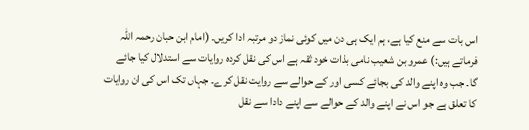اس بات سے منع کیا ہے، ہم ایک ہی دن میں کوئی نماز دو مرتبہ ادا کریں۔ (امام ابن حبان رحمہ اللہ فرماتے ہیں:) عمرو بن شعیب نامی بذات خود ثقہ ہے اس کی نقل کردہ روایات سے استدلال کیا جائے گا۔ جب وہ اپنے والد کی بجائے کسی اور کے حوالے سے روایت نقل کرے۔ جہاں تک اس کی ان روایات کا تعلق ہے جو اس نے اپنے والد کے حوالے سے اپنے دادا سے نقل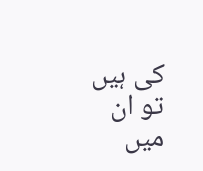کی ہیں تو ان میں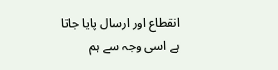انقطاع اور ارسال پایا جاتا ہے اسی وجہ سے ہم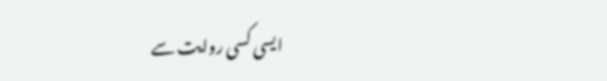ایسی کسی روایت سے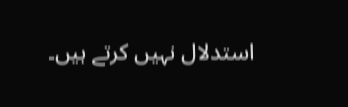استدلال نہیں کرتے ہیں۔